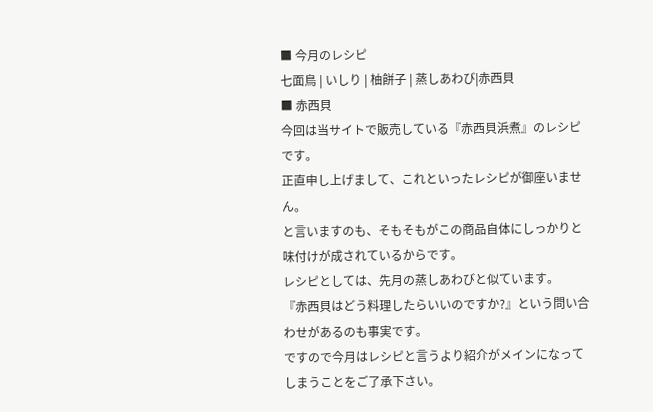■ 今月のレシピ
七面鳥 | いしり | 柚餅子 | 蒸しあわび|赤西貝
■ 赤西貝
今回は当サイトで販売している『赤西貝浜煮』のレシピです。
正直申し上げまして、これといったレシピが御座いません。
と言いますのも、そもそもがこの商品自体にしっかりと味付けが成されているからです。
レシピとしては、先月の蒸しあわびと似ています。
『赤西貝はどう料理したらいいのですか?』という問い合わせがあるのも事実です。
ですので今月はレシピと言うより紹介がメインになってしまうことをご了承下さい。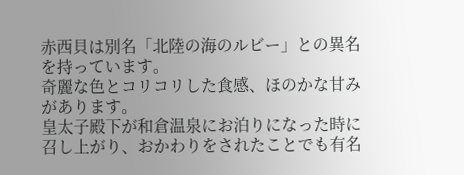赤西貝は別名「北陸の海のルビー」との異名を持っています。
奇麗な色とコリコリした食感、ほのかな甘みがあります。
皇太子殿下が和倉温泉にお泊りになった時に召し上がり、おかわりをされたことでも有名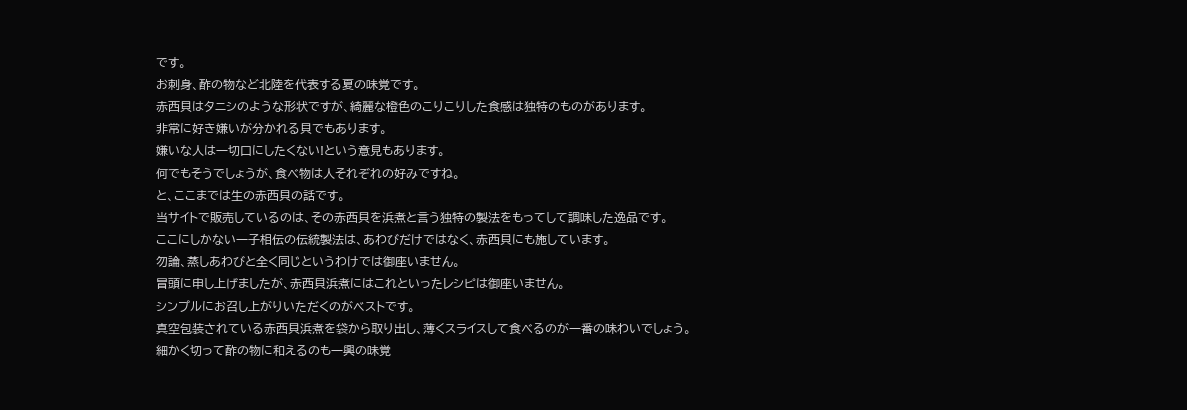です。
お刺身、酢の物など北陸を代表する夏の味覚です。
赤西貝はタニシのような形状ですが、綺麗な橙色のこりこりした食感は独特のものがあります。
非常に好き嫌いが分かれる貝でもあります。
嫌いな人は一切口にしたくない!という意見もあります。
何でもそうでしょうが、食べ物は人それぞれの好みですね。
と、ここまでは生の赤西貝の話です。
当サイトで販売しているのは、その赤西貝を浜煮と言う独特の製法をもってして調味した逸品です。
ここにしかない一子相伝の伝統製法は、あわびだけではなく、赤西貝にも施しています。
勿論、蒸しあわびと全く同じというわけでは御座いません。
冒頭に申し上げましたが、赤西貝浜煮にはこれといったレシピは御座いません。
シンプルにお召し上がりいただくのがベストです。
真空包装されている赤西貝浜煮を袋から取り出し、薄くスライスして食べるのが一番の味わいでしょう。
細かく切って酢の物に和えるのも一興の味覚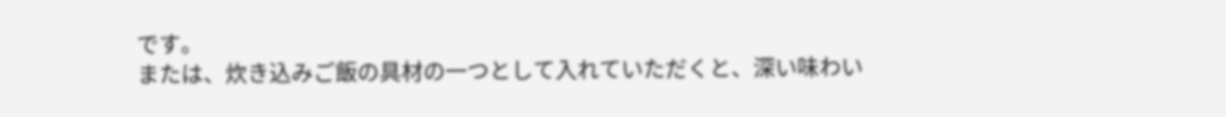です。
または、炊き込みご飯の具材の一つとして入れていただくと、深い味わい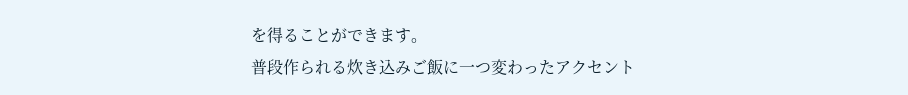を得ることができます。
普段作られる炊き込みご飯に一つ変わったアクセント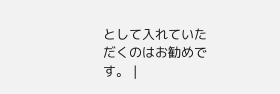として入れていただくのはお勧めです。 |